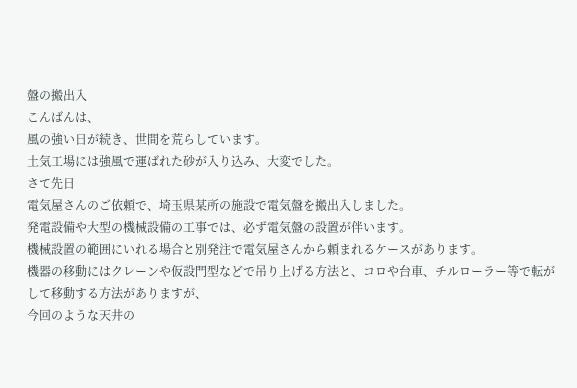盤の搬出入
こんばんは、
風の強い日が続き、世間を荒らしています。
土気工場には強風で運ばれた砂が入り込み、大変でした。
さて先日
電気屋さんのご依頼で、埼玉県某所の施設で電気盤を搬出入しました。
発電設備や大型の機械設備の工事では、必ず電気盤の設置が伴います。
機械設置の範囲にいれる場合と別発注で電気屋さんから頼まれるケースがあります。
機器の移動にはクレーンや仮設門型などで吊り上げる方法と、コロや台車、チルローラー等で転がして移動する方法がありますが、
今回のような天井の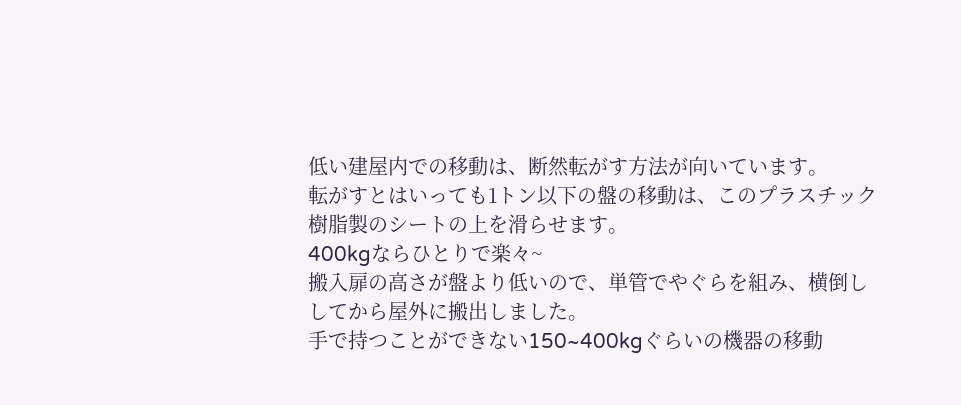低い建屋内での移動は、断然転がす方法が向いています。
転がすとはいっても1トン以下の盤の移動は、このプラスチック樹脂製のシートの上を滑らせます。
400kgならひとりで楽々~
搬入扉の高さが盤より低いので、単管でやぐらを組み、横倒ししてから屋外に搬出しました。
手で持つことができない150~400kgぐらいの機器の移動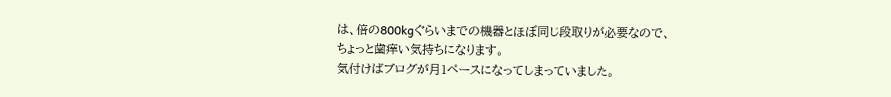は、倍の800kgぐらいまでの機器とほぼ同じ段取りが必要なので、
ちょっと歯痒い気持ちになります。
気付けばブログが月1ペースになってしまっていました。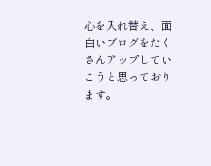心を入れ替え、面白いブログをたくさんアップしていこうと思っております。